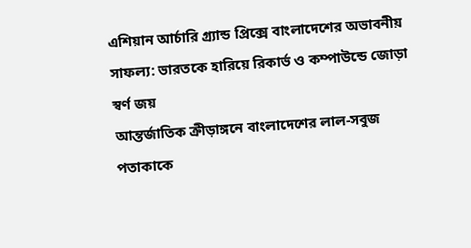এশিয়ান আর্চারি গ্র্যান্ড প্রিক্সে বাংলাদেশের অভাবনীয় সাফল্য: ভারতকে হারিয়ে রিকার্ভ ও কম্পাউন্ডে জোড়া স্বর্ণ জয়
আন্তর্জাতিক ক্রীড়াঙ্গনে বাংলাদেশের লাল-সবুজ পতাকাকে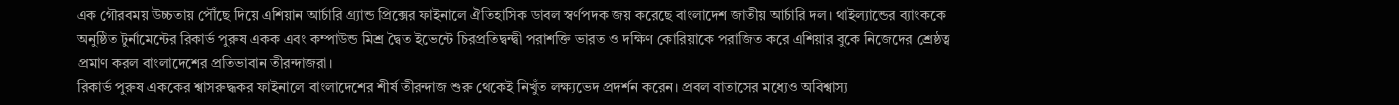এক গৌরবময় উচ্চতায় পৌঁছে দিয়ে এশিয়ান আর্চারি গ্র্যান্ড প্রিক্সের ফাইনালে ঐতিহাসিক ডাবল স্বর্ণপদক জয় করেছে বাংলাদেশ জাতীয় আর্চারি দল। থাইল্যান্ডের ব্যাংককে অনুষ্ঠিত টুর্নামেন্টের রিকার্ভ পুরুষ একক এবং কম্পাউন্ড মিশ্র দ্বৈত ইভেন্টে চিরপ্রতিদ্বন্দ্বী পরাশক্তি ভারত ও দক্ষিণ কোরিয়াকে পরাজিত করে এশিয়ার বুকে নিজেদের শ্রেষ্ঠত্ব প্রমাণ করল বাংলাদেশের প্রতিভাবান তীরন্দাজরা।
রিকার্ভ পুরুষ এককের শ্বাসরুদ্ধকর ফাইনালে বাংলাদেশের শীর্ষ তীরন্দাজ শুরু থেকেই নিখুঁত লক্ষ্যভেদ প্রদর্শন করেন। প্রবল বাতাসের মধ্যেও অবিশ্বাস্য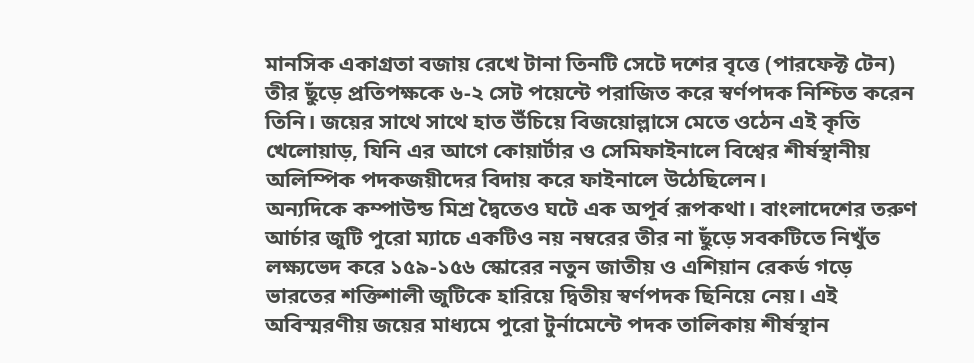মানসিক একাগ্রতা বজায় রেখে টানা তিনটি সেটে দশের বৃত্তে (পারফেক্ট টেন) তীর ছুঁড়ে প্রতিপক্ষকে ৬-২ সেট পয়েন্টে পরাজিত করে স্বর্ণপদক নিশ্চিত করেন তিনি। জয়ের সাথে সাথে হাত উঁচিয়ে বিজয়োল্লাসে মেতে ওঠেন এই কৃতি খেলোয়াড়, যিনি এর আগে কোয়ার্টার ও সেমিফাইনালে বিশ্বের শীর্ষস্থানীয় অলিম্পিক পদকজয়ীদের বিদায় করে ফাইনালে উঠেছিলেন।
অন্যদিকে কম্পাউন্ড মিশ্র দ্বৈতেও ঘটে এক অপূর্ব রূপকথা। বাংলাদেশের তরুণ আর্চার জুটি পুরো ম্যাচে একটিও নয় নম্বরের তীর না ছুঁড়ে সবকটিতে নিখুঁত লক্ষ্যভেদ করে ১৫৯-১৫৬ স্কোরের নতুন জাতীয় ও এশিয়ান রেকর্ড গড়ে ভারতের শক্তিশালী জুটিকে হারিয়ে দ্বিতীয় স্বর্ণপদক ছিনিয়ে নেয়। এই অবিস্মরণীয় জয়ের মাধ্যমে পুরো টুর্নামেন্টে পদক তালিকায় শীর্ষস্থান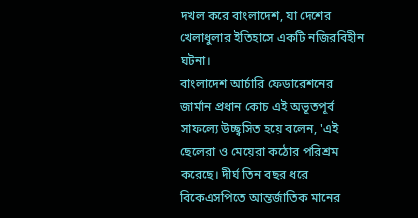দখল করে বাংলাদেশ, যা দেশের খেলাধুলার ইতিহাসে একটি নজিরবিহীন ঘটনা।
বাংলাদেশ আর্চারি ফেডারেশনের জার্মান প্রধান কোচ এই অভূতপূর্ব সাফল্যে উচ্ছ্বসিত হয়ে বলেন, 'এই ছেলেরা ও মেয়েরা কঠোর পরিশ্রম করেছে। দীর্ঘ তিন বছর ধরে বিকেএসপিতে আন্তর্জাতিক মানের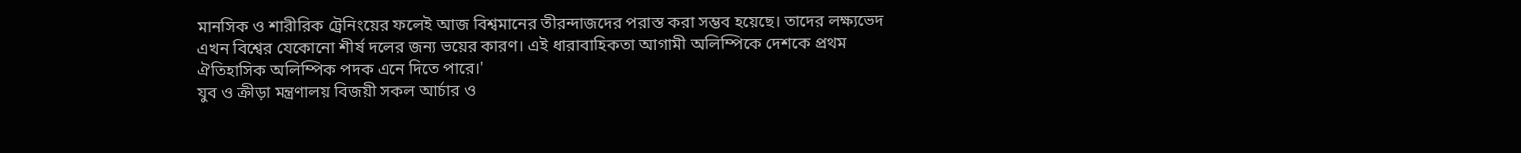মানসিক ও শারীরিক ট্রেনিংয়ের ফলেই আজ বিশ্বমানের তীরন্দাজদের পরাস্ত করা সম্ভব হয়েছে। তাদের লক্ষ্যভেদ এখন বিশ্বের যেকোনো শীর্ষ দলের জন্য ভয়ের কারণ। এই ধারাবাহিকতা আগামী অলিম্পিকে দেশকে প্রথম ঐতিহাসিক অলিম্পিক পদক এনে দিতে পারে।'
যুব ও ক্রীড়া মন্ত্রণালয় বিজয়ী সকল আর্চার ও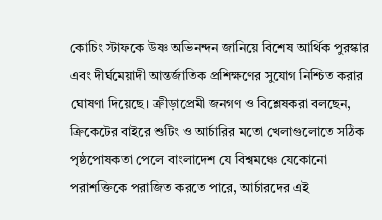কোচিং স্টাফকে উষ্ণ অভিনন্দন জানিয়ে বিশেষ আর্থিক পুরস্কার এবং দীর্ঘমেয়াদী আন্তর্জাতিক প্রশিক্ষণের সুযোগ নিশ্চিত করার ঘোষণা দিয়েছে। ক্রীড়াপ্রেমী জনগণ ও বিশ্লেষকরা বলছেন, ক্রিকেটের বাইরে শুটিং ও আর্চারির মতো খেলাগুলোতে সঠিক পৃষ্ঠপোষকতা পেলে বাংলাদেশ যে বিশ্বমঞ্চে যেকোনো পরাশক্তিকে পরাজিত করতে পারে, আর্চারদের এই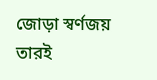জোড়া স্বর্ণজয় তারই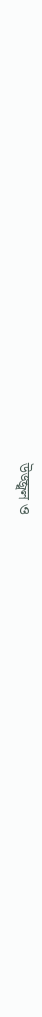উজ্জ্বল ও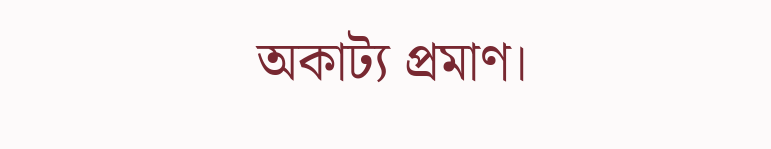অকাট্য প্রমাণ।